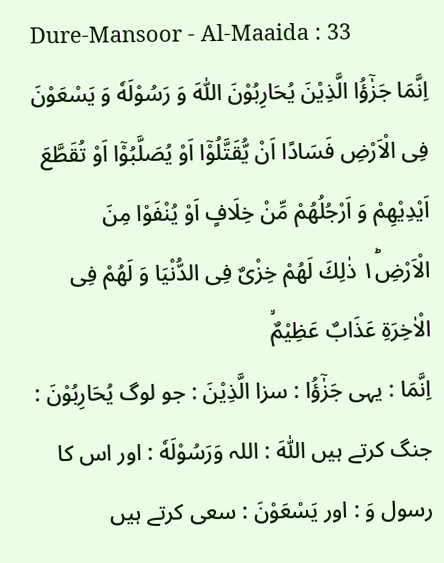Dure-Mansoor - Al-Maaida : 33
اِنَّمَا جَزٰٓؤُا الَّذِیْنَ یُحَارِبُوْنَ اللّٰهَ وَ رَسُوْلَهٗ وَ یَسْعَوْنَ فِی الْاَرْضِ فَسَادًا اَنْ یُّقَتَّلُوْۤا اَوْ یُصَلَّبُوْۤا اَوْ تُقَطَّعَ اَیْدِیْهِمْ وَ اَرْجُلُهُمْ مِّنْ خِلَافٍ اَوْ یُنْفَوْا مِنَ الْاَرْضِ١ؕ ذٰلِكَ لَهُمْ خِزْیٌ فِی الدُّنْیَا وَ لَهُمْ فِی الْاٰخِرَةِ عَذَابٌ عَظِیْمٌۙ
اِنَّمَا : یہی جَزٰٓؤُا : سزا الَّذِيْنَ : جو لوگ يُحَارِبُوْنَ : جنگ کرتے ہیں اللّٰهَ : اللہ وَرَسُوْلَهٗ : اور اس کا رسول وَ : اور يَسْعَوْنَ : سعی کرتے ہیں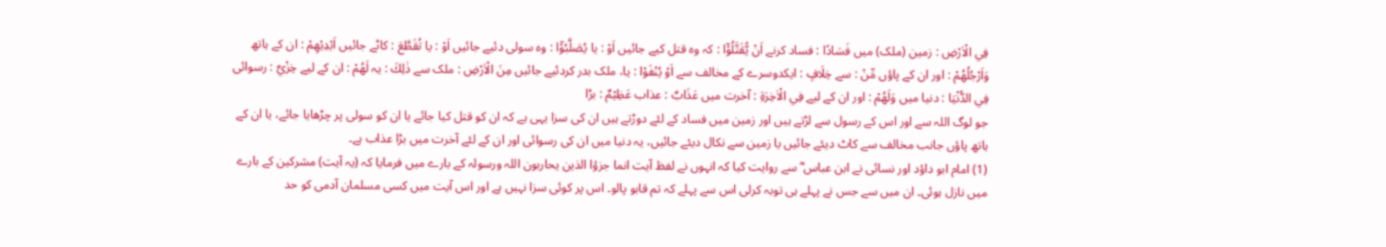فِي الْاَرْضِ : زمین (ملک) میں فَسَادًا : فساد کرنے اَنْ يُّقَتَّلُوْٓا : کہ وہ قتل کیے جائیں اَوْ : یا يُصَلَّبُوْٓا : وہ سولی دئیے جائیں اَوْ : یا تُقَطَّعَ : کاٹے جائیں اَيْدِيْهِمْ : ان کے ہاتھ وَاَرْجُلُهُمْ : اور ان کے پاؤں مِّنْ : سے خِلَافٍ : ایکدوسرے کے مخالف سے اَوْ يُنْفَوْا : یا، ملک بدر کردئیے جائیں مِنَ الْاَرْضِ : ملک سے ذٰلِكَ : یہ لَهُمْ : ان کے لیے خِزْيٌ : رسوائی فِي الدُّنْيَا : دنیا میں وَلَهُمْ : اور ان کے لیے فِي الْاٰخِرَةِ : آخرت میں عَذَابٌ : عذاب عَظِيْمٌ : بڑا
جو لوگ اللہ سے اور اس کے رسول سے لڑتے ہیں اور زمین میں فساد کے لئے دوڑتے ہیں ان کی سزا یہی ہے کہ ان کو قتل کیا جائے یا ان کو سولی پر چڑھایا جائے، یا ان کے ہاتھ پاؤں جانب مخالف سے کاٹ دیئے جائیں یا زمین سے نکال دیئے جائیں، یہ دنیا میں ان کی رسوائی اور ان کے لئے آخرت میں بڑا عذاب ہے۔
(1) امام ابو داؤد اور نسائی نے ابن عباس ؓ سے روایت کیا کہ انہوں نے لفظ آیت انما جزؤا الذین یحاربون اللہ ورسولہ کے بارے میں فرمایا کہ (یہ آیت) مشرکین کے بارے میں نازل ہوئی۔ ان میں سے جس نے پہلے ہی توبہ کرلی اس سے پہلے کہ تم قابو پالو۔ اس پر کوئی سزا نہیں ہے اور اس آیت میں کسی مسلمان آدمی کو حد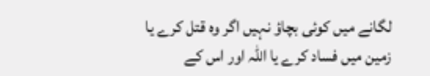لگانے میں کوئی بچاؤ نہیں اگر وہ قتل کرے یا زمین میں فساد کرے یا اللہ اور اس کے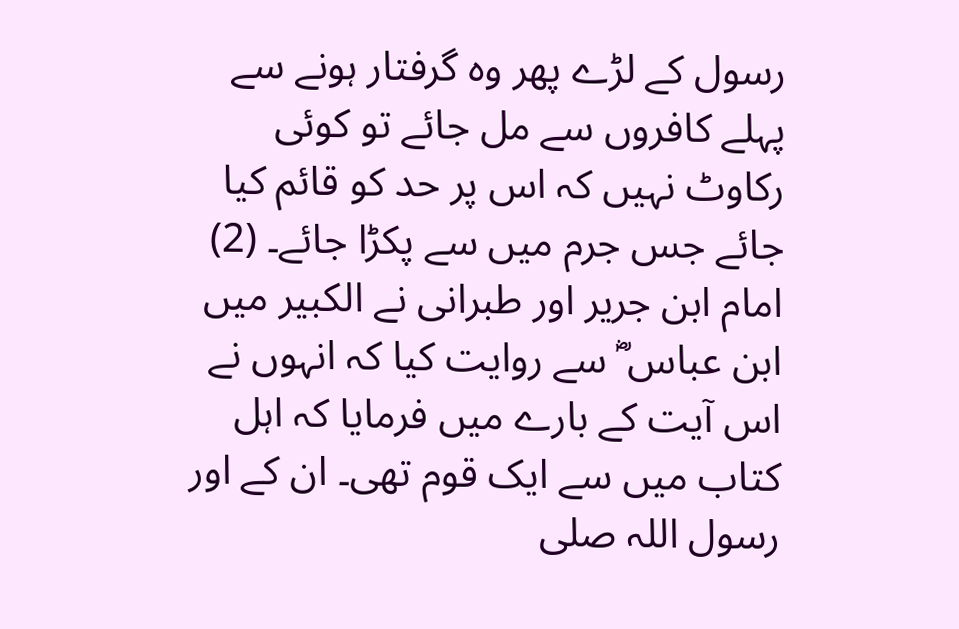رسول کے لڑے پھر وہ گرفتار ہونے سے پہلے کافروں سے مل جائے تو کوئی رکاوٹ نہیں کہ اس پر حد کو قائم کیا جائے جس جرم میں سے پکڑا جائے۔ (2) امام ابن جریر اور طبرانی نے الکبیر میں ابن عباس ؓ سے روایت کیا کہ انہوں نے اس آیت کے بارے میں فرمایا کہ اہل کتاب میں سے ایک قوم تھی۔ ان کے اور رسول اللہ صلى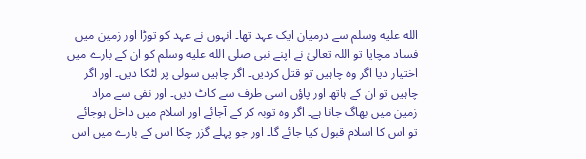الله عليه وسلم سے درمیان ایک عہد تھا۔ انہوں نے عہد کو توڑا اور زمین میں فساد مچایا تو اللہ تعالیٰ نے اپنے نبی صلى الله عليه وسلم کو ان کے بارے میں اختیار دیا اگر وہ چاہیں تو قتل کردیں۔ اگر چاہیں سولی پر لٹکا دیں۔ اور اگر چاہیں تو ان کے ہاتھ اور پاؤں اسی طرف سے کاٹ دیں۔ اور نفی سے مراد زمین میں بھاگ جانا ہے۔ اگر وہ توبہ کر کے آجائے اور اسلام میں داخل ہوجائے تو اس کا اسلام قبول کیا جائے گا۔ اور جو پہلے گزر چکا اس کے بارے میں اس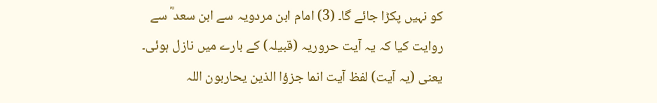کو نہیں پکڑا جائے گا۔ (3) امام ابن مردویہ سے ابن سعد ؓ سے روایت کیا کہ یہ آیت حروریہ (قبیلہ) کے بارے میں نازل ہوئی۔ یعنی (یہ آیت) لفظ آیت انما جزؤا الذین یحاربون اللہ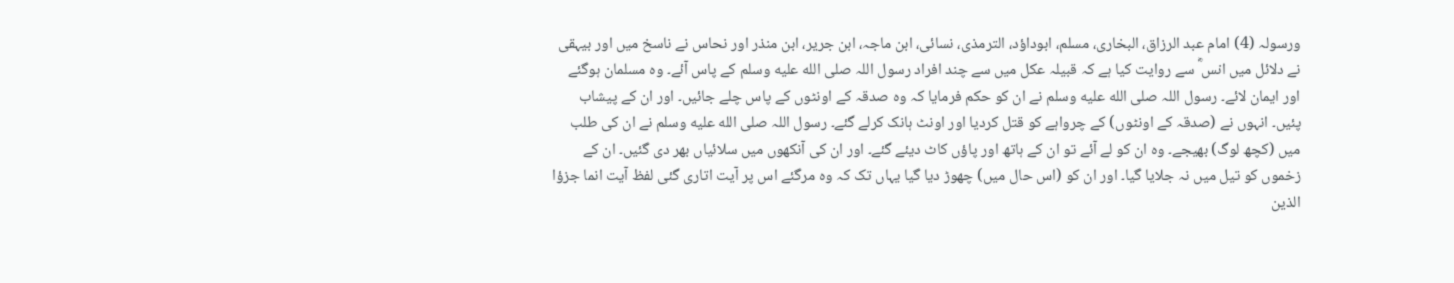ورسولہ (4) امام عبد الرزاق، البخاری، مسلم، ابوداؤد، الترمذی، نسائی، ابن ماجہ، ابن جریر، ابن منذر اور نحاس نے ناسخ میں اور بیہقی نے دلائل میں انس ؓ سے روایت کیا ہے کہ قبیلہ عکل میں سے چند افراد رسول اللہ صلى الله عليه وسلم کے پاس آئے۔ وہ مسلمان ہوگئے اور ایمان لائے۔ رسول اللہ صلى الله عليه وسلم نے ان کو حکم فرمایا کہ وہ صدقہ کے اونٹوں کے پاس چلے جائیں۔ اور ان کے پیشاب پئیں۔ انہوں نے (صدقہ کے اونٹوں) کے چرواہے کو قتل کردیا اور اونٹ ہانک کرلے گئے۔ رسول اللہ صلى الله عليه وسلم نے ان کی طلب میں (کچھ لوگ) بھیجے۔ وہ ان کو لے آئے تو ان کے ہاتھ اور پاؤں کاٹ دیئے گئے۔ اور ان کی آنکھوں میں سلائیاں بھر دی گئیں۔ ان کے زخموں کو تیل میں نہ جلایا گیا۔ اور ان کو (اس حال میں) چھوڑ دیا گیا یہاں تک کہ وہ مرگئے اس پر آیت اتاری گئی لفظ آیت انما جزؤا الذین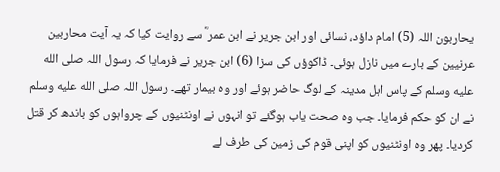یحاربون اللہ (5) امام داؤد، نسائی اور ابن جریر نے ابن عمر ؓ سے روایت کیا کہ یہ آیت محاربین عرنیین کے بارے میں نازل ہوئی۔ ڈاکوؤں کی سزا (6) ابن جریر نے فرمایا کہ رسول اللہ صلى الله عليه وسلم کے پاس اہل مدینہ کے لوگ حاضر ہوئے اور وہ بیمار تھے۔ رسول اللہ صلى الله عليه وسلم نے ان کو حکم فرمایا۔ جب وہ صحت یاب ہوگئے تو انہوں نے اونٹنیوں کے چرواہوں کو باندھ کر قتل کردیا۔ پھر وہ اونٹنیوں کو اپنی قوم کی زمین کی طرف لے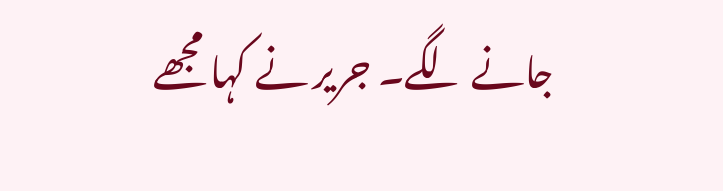جانے لگے۔ جریر نے کہا مجھے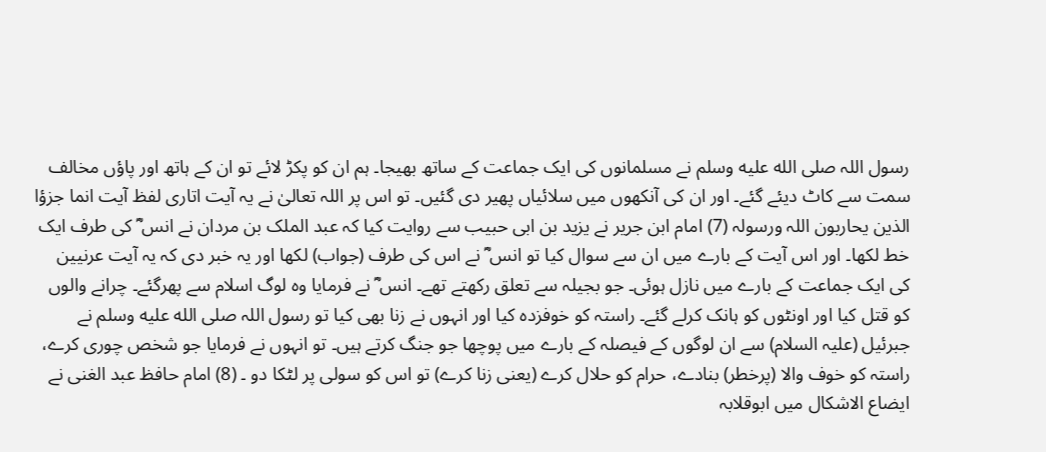رسول اللہ صلى الله عليه وسلم نے مسلمانوں کی ایک جماعت کے ساتھ بھیجا۔ ہم ان کو پکڑ لائے تو ان کے ہاتھ اور پاؤں مخالف سمت سے کاٹ دیئے گئے۔ اور ان کی آنکھوں میں سلائیاں پھیر دی گئیں۔ تو اس پر اللہ تعالیٰ نے یہ آیت اتاری لفظ آیت انما جزؤا الذین یحاربون اللہ ورسولہ (7) امام ابن جریر نے یزید بن ابی حبیب سے روایت کیا کہ عبد الملک بن مردان نے انس ؓ کی طرف ایک خط لکھا۔ اور اس آیت کے بارے میں ان سے سوال کیا تو انس ؓ نے اس کی طرف (جواب) لکھا اور یہ خبر دی کہ یہ آیت عرنیین کی ایک جماعت کے بارے میں نازل ہوئی۔ جو بجیلہ سے تعلق رکھتے تھے۔ انس ؓ نے فرمایا وہ لوگ اسلام سے پھرگئے۔ چرانے والوں کو قتل کیا اور اونٹوں کو ہانک کرلے گئے۔ راستہ کو خوفزدہ کیا اور انہوں نے زنا بھی کیا تو رسول اللہ صلى الله عليه وسلم نے جبرئیل (علیہ السلام) سے ان لوگوں کے فیصلہ کے بارے میں پوچھا جو جنگ کرتے ہیں۔ تو انہوں نے فرمایا جو شخص چوری کرے، راستہ کو خوف والا (پرخطر) بنادے، حرام کو حلال کرے (یعنی زنا کرے) تو اس کو سولی پر لٹکا دو ۔ (8) امام حافظ عبد الغنی نے ایضاع الاشکال میں ابوقلابہ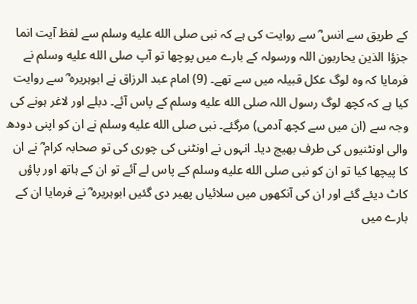کے طریق سے انس ؓ سے روایت کی ہے کہ نبی صلى الله عليه وسلم سے لفظ آیت انما جزؤا الذین یحاربون اللہ ورسولہ کے بارے میں پوچھا تو آپ صلى الله عليه وسلم نے فرمایا کہ وہ لوگ عکل قبیلہ میں سے تھے۔ (9) امام عبد الرزاق نے ابوہریرہ ؓ سے روایت کیا ہے کہ کچھ لوگ رسول اللہ صلى الله عليه وسلم کے پاس آئے۔ دبلے اور لاغر ہونے کی وجہ سے (ان میں سے کچھ آدمی) مرگئے۔ نبی صلى الله عليه وسلم نے ان کو اپنی دودھ والی اونٹنیوں کی طرف بھیج دیا۔ انہوں نے اونٹنی کی چوری کی تو صحابہ کرام ؓ نے ان کا پیچھا کیا تو ان کو نبی صلى الله عليه وسلم کے پاس لے آئے تو ان کے ہاتھ اور پاؤں کاٹ دیئے گئے اور ان کی آنکھوں میں سلائیاں پھیر دی گئیں ابوہریرہ ؓ نے فرمایا ان کے بارے میں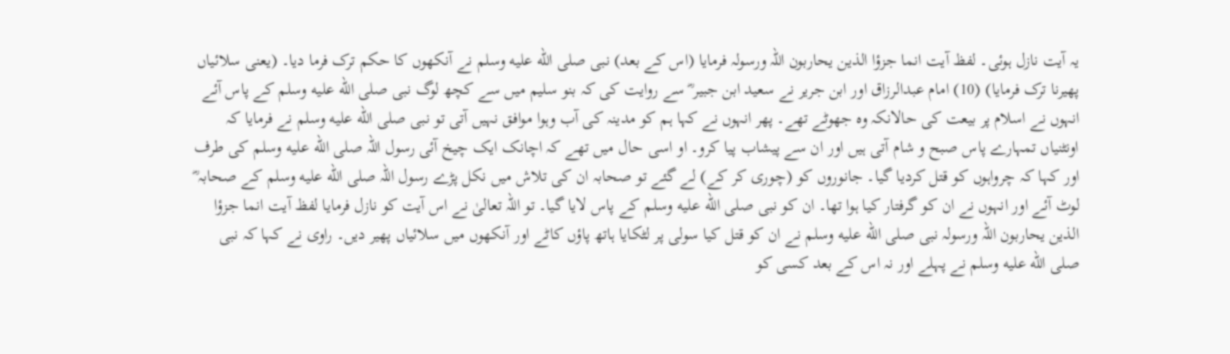یہ آیت نازل ہوئی۔ لفظ آیت انما جزؤا الذین یحاربون اللہ ورسولہ فرمایا (اس کے بعد) نبی صلى الله عليه وسلم نے آنکھوں کا حکم ترک فرما دیا۔ (یعنی سلائیاں پھیرنا ترک فرمایا) (10) امام عبدالرزاق اور ابن جریر نے سعید ابن جبیر ؓ سے روایت کی کہ بنو سلیم میں سے کچھ لوگ نبی صلى الله عليه وسلم کے پاس آئے انہوں نے اسلام پر بیعت کی حالانکہ وہ جھوٹے تھے۔ پھر انہوں نے کہا ہم کو مدینہ کی آب وہوا موافق نہیں آتی تو نبی صلى الله عليه وسلم نے فرمایا کہ اونٹنیاں تمہارے پاس صبح و شام آتی ہیں اور ان سے پیشاب پیا کرو۔ او اسی حال میں تھے کہ اچانک ایک چیخ آئی رسول اللہ صلى الله عليه وسلم کی طرف اور کہا کہ چرواہوں کو قتل کردیا گیا۔ جانوروں کو (چوری کر کے) لے گئے تو صحابہ ان کی تلاش میں نکل پڑے رسول اللہ صلى الله عليه وسلم کے صحابہ ؓ لوٹ آئے اور انہوں نے ان کو گرفتار کیا ہوا تھا۔ ان کو نبی صلى الله عليه وسلم کے پاس لایا گیا۔ تو اللہ تعالیٰ نے اس آیت کو نازل فرمایا لفظ آیت انما جزؤا الذین یحاربون اللہ ورسولہ نبی صلى الله عليه وسلم نے ان کو قتل کیا سولی پر لٹکایا ہاتھ پاؤں کاٹے اور آنکھوں میں سلائیاں پھیر دیں۔ راوی نے کہا کہ نبی صلى الله عليه وسلم نے پہلے اور نہ اس کے بعد کسی کو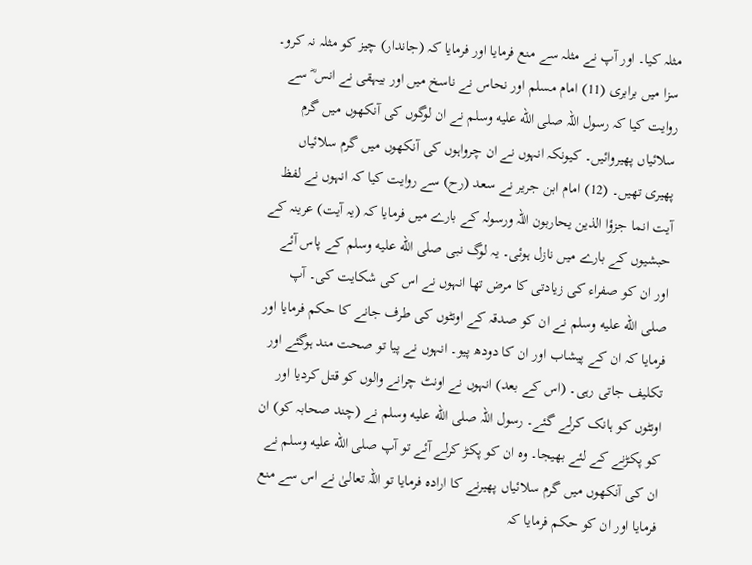مثلہ کیا۔ اور آپ نے مثلہ سے منع فرمایا اور فرمایا کہ (جاندار) چیز کو مثلہ نہ کرو۔ سزا میں برابری (11) امام مسلم اور نحاس نے ناسخ میں اور بیہقی نے انس ؓ سے روایت کیا کہ رسول اللہ صلى الله عليه وسلم نے ان لوگوں کی آنکھوں میں گرم سلائیاں پھیروائیں۔ کیونکہ انہوں نے ان چرواہوں کی آنکھوں میں گرم سلائیاں پھیری تھیں۔ (12) امام ابن جریر نے سعد (رح) سے روایت کیا کہ انہوں نے لفظ آیت انما جزؤا الذین یحاربون اللہ ورسولہ کے بارے میں فرمایا کہ (یہ آیت) عرینہ کے حبشیوں کے بارے میں نازل ہوئی۔ یہ لوگ نبی صلى الله عليه وسلم کے پاس آئے اور ان کو صفراء کی زیادتی کا مرض تھا انہوں نے اس کی شکایت کی۔ آپ صلى الله عليه وسلم نے ان کو صدقہ کے اونٹوں کی طرف جانے کا حکم فرمایا اور فرمایا کہ ان کے پیشاب اور ان کا دودھ پیو۔ انہوں نے پیا تو صحت مند ہوگئے اور تکلیف جاتی رہی۔ (اس کے بعد) انہوں نے اونٹ چرانے والوں کو قتل کردیا اور اونٹوں کو ہانک کرلے گئے۔ رسول اللہ صلى الله عليه وسلم نے (چند صحابہ کو) ان کو پکڑنے کے لئے بھیجا۔ وہ ان کو پکڑ کرلے آئے تو آپ صلى الله عليه وسلم نے ان کی آنکھوں میں گرم سلائیاں پھیرنے کا ارادہ فرمایا تو اللہ تعالیٰ نے اس سے منع فرمایا اور ان کو حکم فرمایا کہ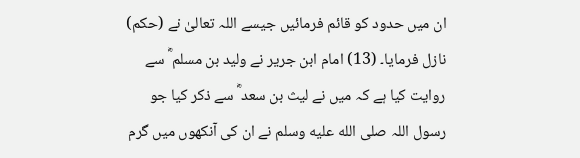ان میں حدود کو قائم فرمائیں جیسے اللہ تعالیٰ نے (حکم) نازل فرمایا۔ (13) امام ابن جریر نے ولید بن مسلم ؓ سے روایت کیا ہے کہ میں نے لیث بن سعد ؓ سے ذکر کیا جو رسول اللہ صلى الله عليه وسلم نے ان کی آنکھوں میں گرم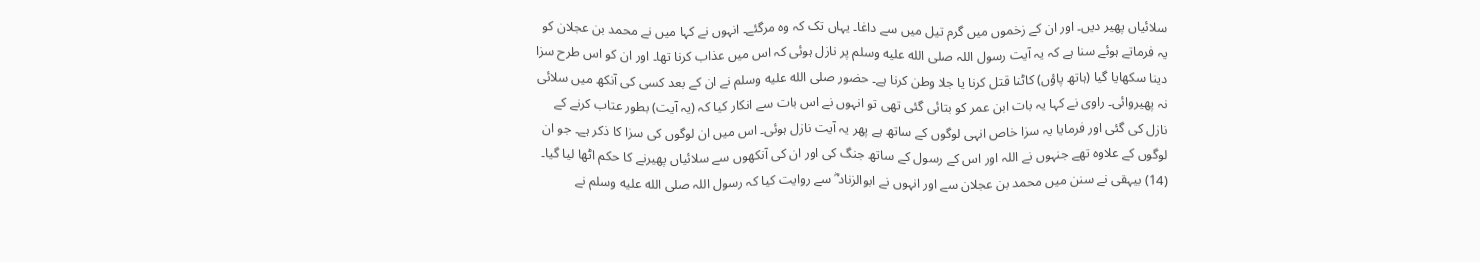سلائیاں پھیر دیں۔ اور ان کے زخموں میں گرم تیل میں سے داغا۔ یہاں تک کہ وہ مرگئے۔ انہوں نے کہا میں نے محمد بن عجلان کو یہ فرماتے ہوئے سنا ہے کہ یہ آیت رسول اللہ صلى الله عليه وسلم پر نازل ہوئی کہ اس میں عذاب کرنا تھا۔ اور ان کو اس طرح سزا دینا سکھایا گیا (ہاتھ پاؤں) کاٹنا قتل کرنا یا جلا وطن کرنا ہے۔ حضور صلى الله عليه وسلم نے ان کے بعد کسی کی آنکھ میں سلائی نہ پھیروائی۔ راوی نے کہا یہ بات ابن عمر کو بتائی گئی تھی تو انہوں نے اس بات سے انکار کیا کہ (یہ آیت) بطور عتاب کرنے کے نازل کی گئی اور فرمایا یہ سزا خاص انہی لوگوں کے ساتھ ہے پھر یہ آیت نازل ہوئی۔ اس میں ان لوگوں کی سزا کا ذکر ہے۔ جو ان لوگوں کے علاوہ تھے جنہوں نے اللہ اور اس کے رسول کے ساتھ جنگ کی اور ان کی آنکھوں سے سلائیاں پھیرنے کا حکم اٹھا لیا گیا۔ (14) بیہقی نے سنن میں محمد بن عجلان سے اور انہوں نے ابوالزناد ؓ سے روایت کیا کہ رسول اللہ صلى الله عليه وسلم نے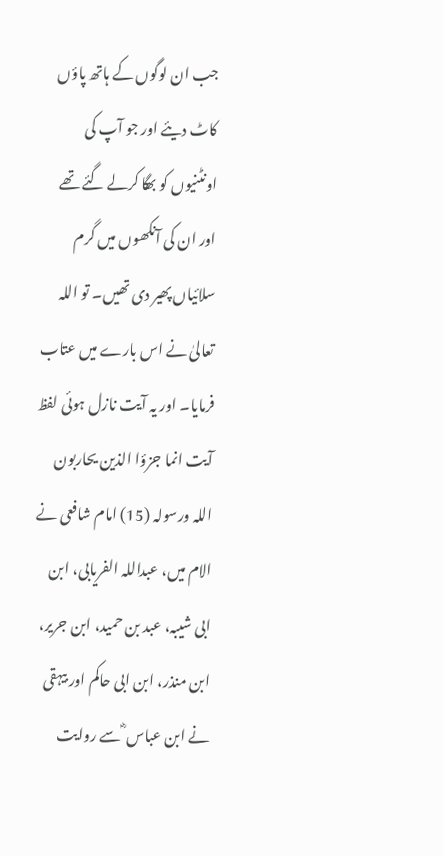جب ان لوگوں کے ہاتھ پاؤں کاٹ دیئے اور جو آپ کی اونٹنیوں کو بھگا کرلے گئے تھے اور ان کی آنکھوں میں گرم سلائیاں پھیر دی تھیں۔ تو اللہ تعالیٰ نے اس بارے میں عتاب فرمایا۔ اور یہ آیت نازل ہوئی لفظ آیت انما جزؤا الذین یحاربون اللہ ورسولہ (15) امام شافعی نے الام میں، عبداللہ الفریابی، ابن ابی شیبہ، عبد بن حمید، ابن جریر، ابن منذر، ابن ابی حاکم اور بیہقی نے ابن عباس ؓ سے روایت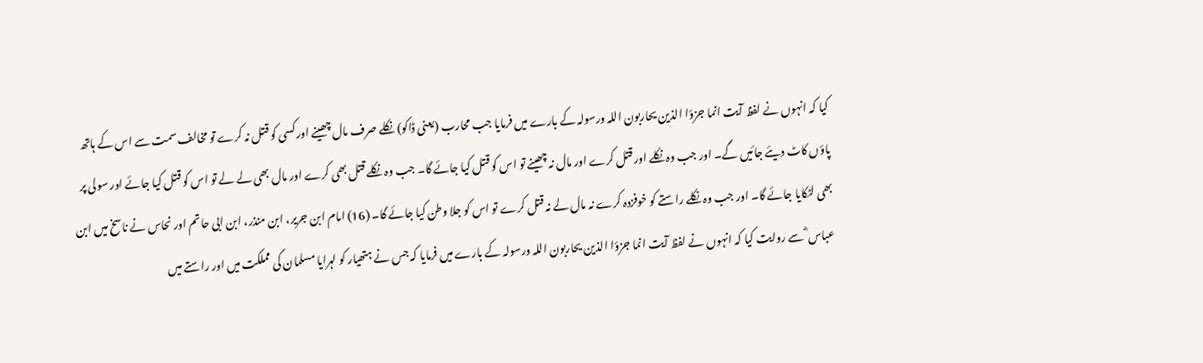کیا کہ انہوں نے لفظ آیت انما جزؤا الذین یحاربون اللہ ورسولہ کے بارے میں فرمایا جب محارب (یعنی ڈاکو) نکلے صرف مال چھینے اور کسی کو قتل نہ کرے تو مخالف سمت سے اس کے ہاتھ پاؤں کاٹ دیئے جائیں گے۔ اور جب وہ نکلے اور قتل کرے اور مال نہ چھینے تو اس کو قتل کیا جائے گا۔ جب وہ نکلے قتل بھی کرے اور مال بھی لے لے تو اس کو قتل کیا جائے اور سولی پر بھی لٹکایا جائے گا۔ اور جب وہ نکلے راستے کو خوفزدہ کرے نہ مال لے نہ قتل کرے تو اس کو جلا وطن کیا جائے گا۔ (16) امام ابن جریر، ابن منذر، ابن ابی حاتم اور نحاس نے ناسخ میں ابن عباس ؓ سے روایت کیا کہ انہوں نے لفظ آیت انما جزؤا الذین یحاربون اللہ ورسولہ کے بارے میں فرمایا کہ جس نے ہتھیار کو لہرایا مسلمان کی مملکت میں اور راستے میں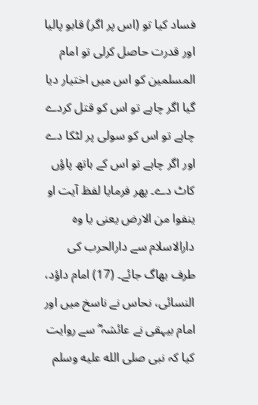فساد کیا تو (اس پر اگر) قابو پالیا اور قدرت حاصل کرلی تو امام المسلمین کو اس میں اختیار دیا گیا اگر چاہے تو اس کو قتل کردے چاہے تو اس کو سولی پر لٹکا دے اور اگر چاہے تو اس کے ہاتھ پاؤں کاٹ دے۔ پھر فرمایا لفظ آیت او ینفوا من الارض یعنی یا وہ دارالاسلام سے دارالحرب کی طرف بھاگ جائے۔ (17) امام داؤد، النسائی، نحاس نے ناسخ میں اور امام بیہقی نے عائشہ ؓ سے روایت کیا کہ نبی صلى الله عليه وسلم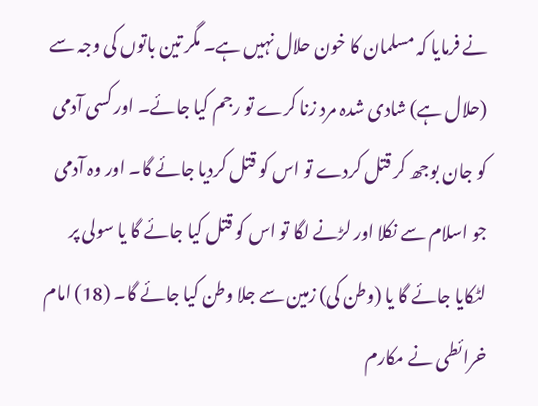نے فرمایا کہ مسلمان کا خون حلال نہیں ہے۔ مگر تین باتوں کی وجہ سے (حلال ہے) شادی شدہ مرد زنا کرے تو رجم کیا جائے۔ اور کسی آدمی کو جان بوجھ کر قتل کردے تو اس کو قتل کردیا جائے گا۔ اور وہ آدمی جو اسلام سے نکلا اور لڑنے لگا تو اس کو قتل کیا جائے گا یا سولی پر لٹکایا جائے گا یا (وطن کی) زمین سے جلا وطن کیا جائے گا۔ (18) امام خرائطی نے مکارم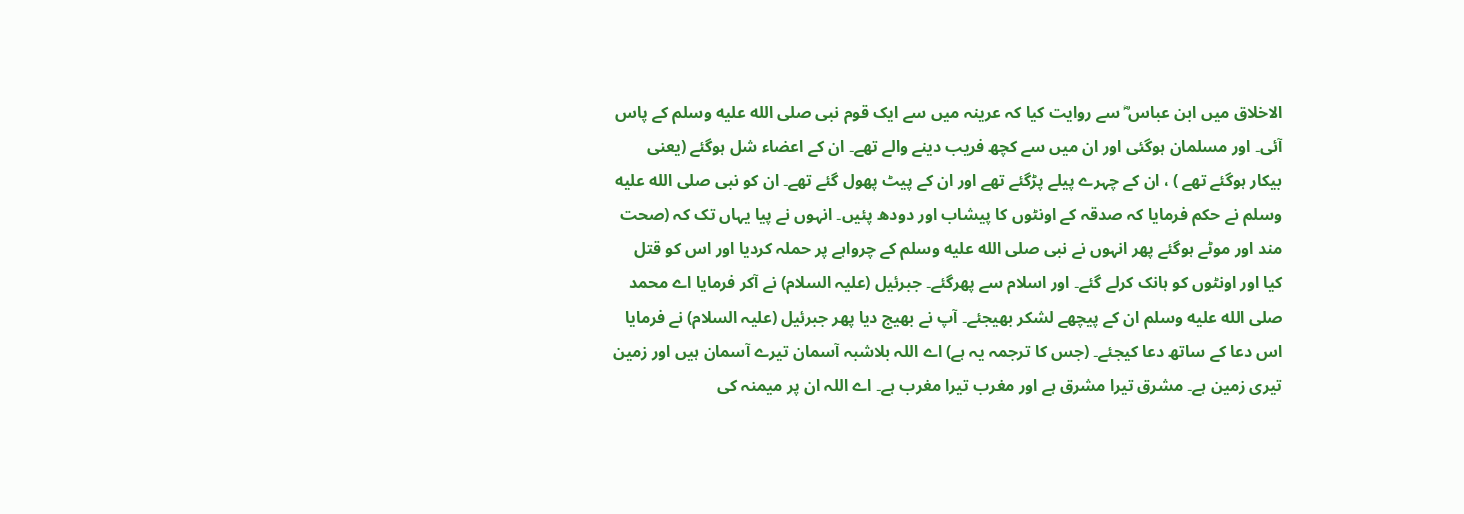الاخلاق میں ابن عباس ؓ سے روایت کیا کہ عرینہ میں سے ایک قوم نبی صلى الله عليه وسلم کے پاس آئی۔ اور مسلمان ہوگئی اور ان میں سے کچھ فریب دینے والے تھے۔ ان کے اعضاء شل ہوگئے (یعنی بیکار ہوگئے تھے ) ، ان کے چہرے پیلے پڑگئے تھے اور ان کے پیٹ پھول گئے تھے۔ ان کو نبی صلى الله عليه وسلم نے حکم فرمایا کہ صدقہ کے اونٹوں کا پیشاب اور دودھ پئیں۔ انہوں نے پیا یہاں تک کہ (صحت مند اور موٹے ہوگئے پھر انہوں نے نبی صلى الله عليه وسلم کے چرواہے پر حملہ کردیا اور اس کو قتل کیا اور اونٹوں کو ہانک کرلے گئے۔ اور اسلام سے پھرگئے۔ جبرئیل (علیہ السلام) نے آکر فرمایا اے محمد صلى الله عليه وسلم ان کے پیچھے لشکر بھیجئے۔ آپ نے بھیج دیا پھر جبرئیل (علیہ السلام) نے فرمایا اس دعا کے ساتھ دعا کیجئے۔ (جس کا ترجمہ یہ ہے) اے اللہ بلاشبہ آسمان تیرے آسمان ہیں اور زمین تیری زمین ہے۔ مشرق تیرا مشرق ہے اور مغرب تیرا مغرب ہے۔ اے اللہ ان پر میمنہ کی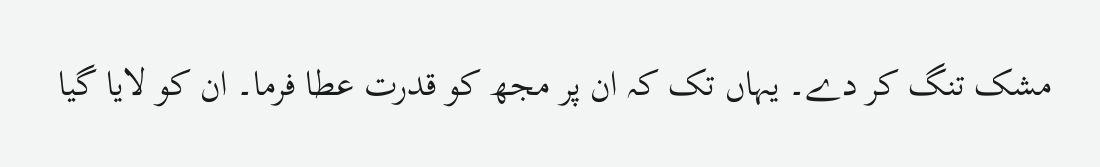مشک تنگ کر دے۔ یہاں تک کہ ان پر مجھ کو قدرت عطا فرما۔ ان کو لایا گیا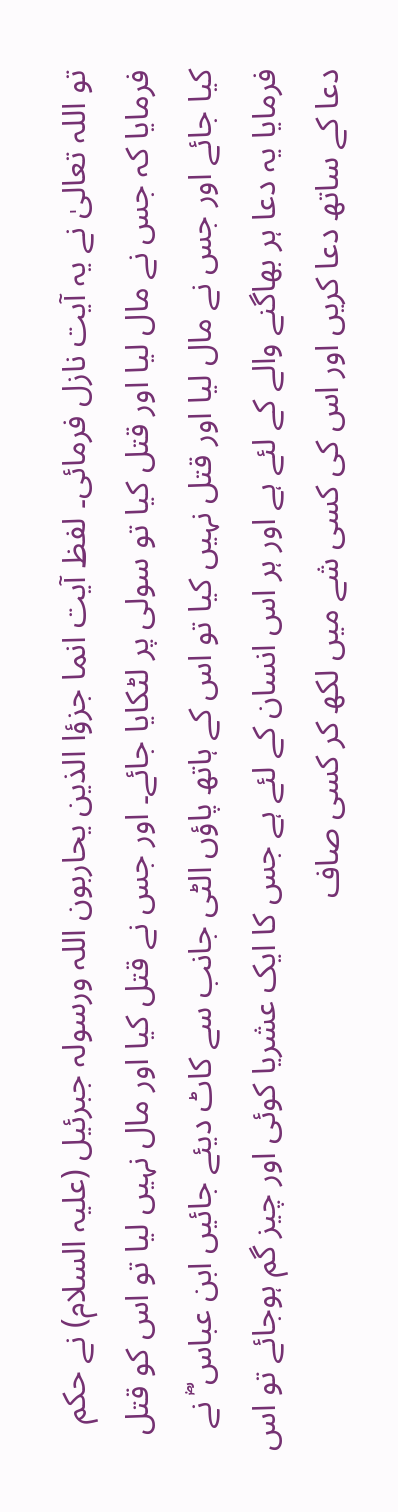تو اللہ تعالیٰ نے یہ آیت نازل فرمائی۔ لفظ آیت انما جزؤا الذین یحاربون اللہ ورسولہ جبرئیل (علیہ السلام) نے حکم فرمایا کہ جس نے مال لیا اور قتل کیا تو سولی پر لٹکایا جائے۔ اور جس نے قتل کیا اور مال نہیں لیا تو اس کو قتل کیا جائے اور جس نے مال لیا اور قتل نہیں کیا تو اس کے ہاتھ پاؤں الٹی جانب سے کاٹ دیئے جائیں ابن عباس ؓ نے فرمایا یہ دعا ہر بھاگنے والے کے لئے ہے اور ہر اس انسان کے لئے ہے جس کا ایک عشریا کوئی اور چیز گم ہوجائے تو اس دعا کے ساتھ دعا کریں اور اس کی کسی شے میں لکھ کر کسی صاف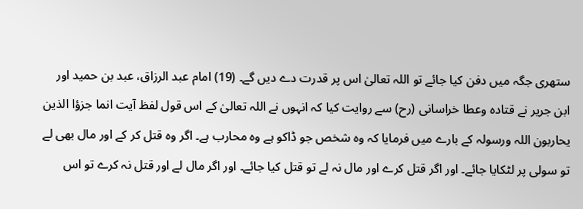ستھری جگہ میں دفن کیا جائے تو اللہ تعالیٰ اس پر قدرت دے دیں گے۔ (19) امام عبد الرزاق، عبد بن حمید اور ابن جریر نے قتادہ وعطا خراسانی (رح) سے روایت کیا کہ انہوں نے اللہ تعالیٰ کے اس قول لفظ آیت انما جزؤا الذین یحاربون اللہ ورسولہ کے بارے میں فرمایا کہ وہ شخص جو ڈاکو ہے وہ محارب ہے۔ اگر وہ قتل کر کے اور مال بھی لے تو سولی پر لٹکایا جائے۔ اور اگر قتل کرے اور مال نہ لے تو قتل کیا جائے۔ اور اگر مال لے اور قتل نہ کرے تو اس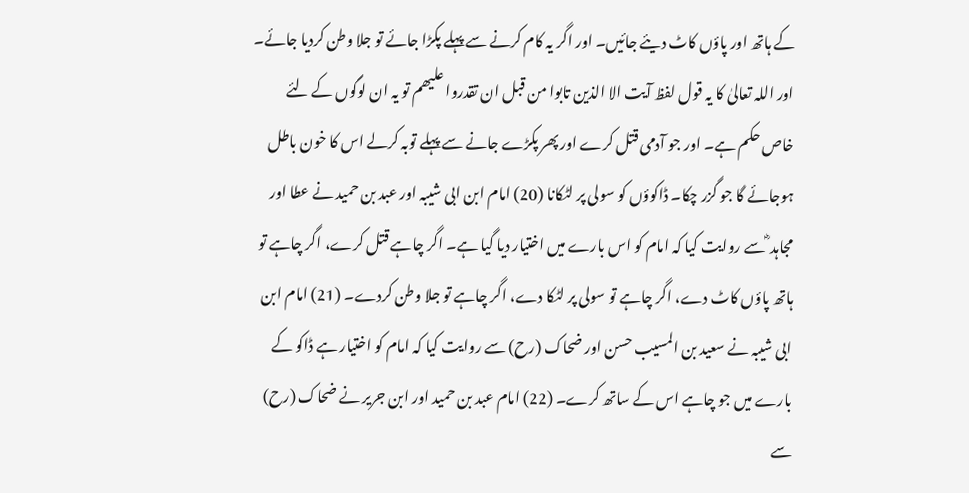کے ہاتھ اور پاؤں کاٹ دیئے جائیں۔ اور اگر یہ کام کرنے سے پہلے پکڑا جائے تو جلا وطن کردیا جائے۔ اور اللہ تعالیٰ کا یہ قول لفظ آیت الا الذین تابوا من قبل ان تقدروا علیھم تو یہ ان لوگوں کے لئے خاص حکم ہے۔ اور جو آدمی قتل کرے اور پھر پکڑے جانے سے پہلے توبہ کرلے اس کا خون باطل ہوجائے گا جو گزر چکا۔ ڈاکوؤں کو سولی پر لٹکانا (20) امام ابن ابی شیبہ اور عبد بن حمید نے عطا اور مجاہد ؓ سے روایت کیا کہ امام کو اس بارے میں اختیار دیا گیا ہے۔ اگر چاہے قتل کرے، اگر چاہے تو ہاتھ پاؤں کاٹ دے، اگر چاہے تو سولی پر لٹکا دے، اگر چاہے تو جلا وطن کردے۔ (21) امام ابن ابی شیبہ نے سعید بن المسیب حسن اور ضحاک (رح) سے روایت کیا کہ امام کو اختیار ہے ڈاکو کے بارے میں جو چاہے اس کے ساتھ کرے۔ (22) امام عبد بن حمید اور ابن جریر نے ضحاک (رح) سے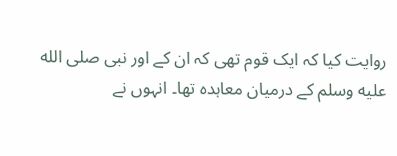روایت کیا کہ ایک قوم تھی کہ ان کے اور نبی صلى الله عليه وسلم کے درمیان معاہدہ تھا۔ انہوں نے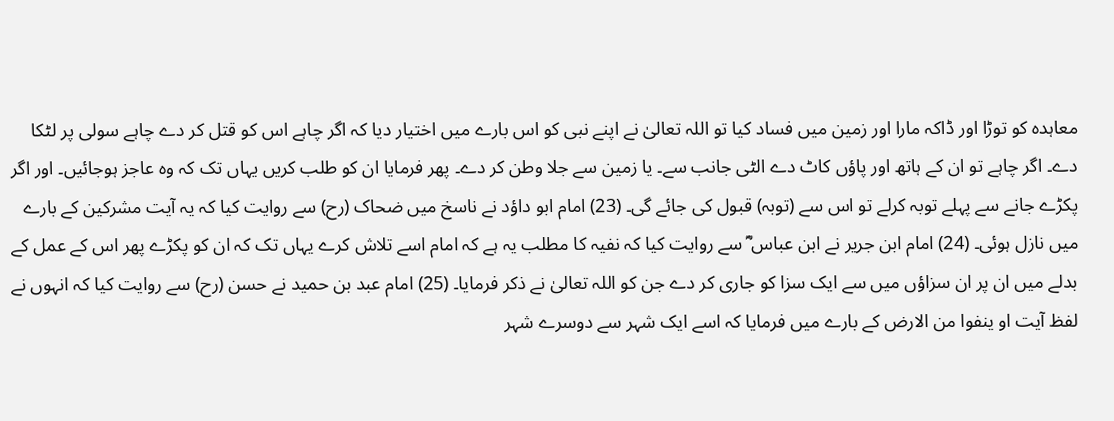معاہدہ کو توڑا اور ڈاکہ مارا اور زمین میں فساد کیا تو اللہ تعالیٰ نے اپنے نبی کو اس بارے میں اختیار دیا کہ اگر چاہے اس کو قتل کر دے چاہے سولی پر لٹکا دے۔ اگر چاہے تو ان کے ہاتھ اور پاؤں کاٹ دے الٹی جانب سے۔ یا زمین سے جلا وطن کر دے۔ پھر فرمایا ان کو طلب کریں یہاں تک کہ وہ عاجز ہوجائیں۔ اور اگر پکڑے جانے سے پہلے توبہ کرلے تو اس سے (توبہ) قبول کی جائے گی۔ (23) امام ابو داؤد نے ناسخ میں ضحاک (رح) سے روایت کیا کہ یہ آیت مشرکین کے بارے میں نازل ہوئی۔ (24) امام ابن جریر نے ابن عباس ؓ سے روایت کیا کہ نفیہ کا مطلب یہ ہے کہ امام اسے تلاش کرے یہاں تک کہ ان کو پکڑے پھر اس کے عمل کے بدلے میں ان پر ان سزاؤں میں سے ایک سزا کو جاری کر دے جن کو اللہ تعالیٰ نے ذکر فرمایا۔ (25) امام عبد بن حمید نے حسن (رح) سے روایت کیا کہ انہوں نے لفظ آیت او ینفوا من الارض کے بارے میں فرمایا کہ اسے ایک شہر سے دوسرے شہر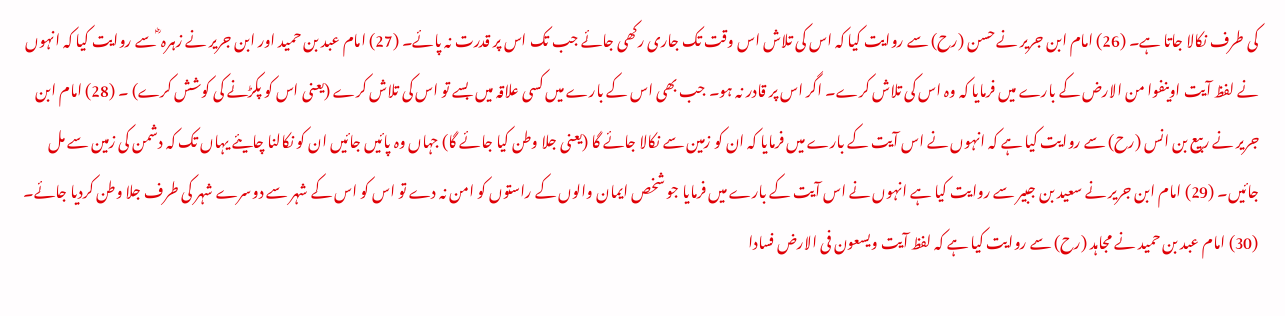کی طرف نکالا جاتا ہے۔ (26) امام ابن جریر نے حسن (رح) سے روایت کیا کہ اس کی تلاش اس وقت تک جاری رکھی جائے جب تک اس پر قدرت نہ پائے۔ (27) امام عبد بن حمید اور ابن جریر نے زہرہ ؓ سے روایت کیا کہ انہوں نے لفظ آیت اوینفوا من الارض کے بارے میں فرمایا کہ وہ اس کی تلاش کرے۔ اگر اس پر قادر نہ ہو۔ جب بھی اس کے بارے میں کسی علاقہ میں بسے تو اس کی تلاش کرے (یعنی اس کو پکڑنے کی کوشش کرے) ۔ (28) امام ابن جریر نے ربیع بن انس (رح) سے روایت کیا ہے کہ انہوں نے اس آیت کے بارے میں فرمایا کہ ان کو زمین سے نکالا جائے گا (یعنی جلا وطن کیا جائے گا) جہاں وہ پائیں جائیں ان کو نکالنا چایئے یہاں تک کہ دشمن کی زمین سے مل جائیں۔ (29) امام ابن جریر نے سعید بن جبیر سے روایت کیا ہے انہوں نے اس آیت کے بارے میں فرمایا جو شخص ایمان والوں کے راستوں کو امن نہ دے تو اس کو اس کے شہر سے دوسرے شہر کی طرف جلا وطن کردیا جائے۔ (30) امام عبد بن حمید نے مجاہد (رح) سے روایت کیا ہے کہ لفظ آیت ویسعون فی الارض فسادا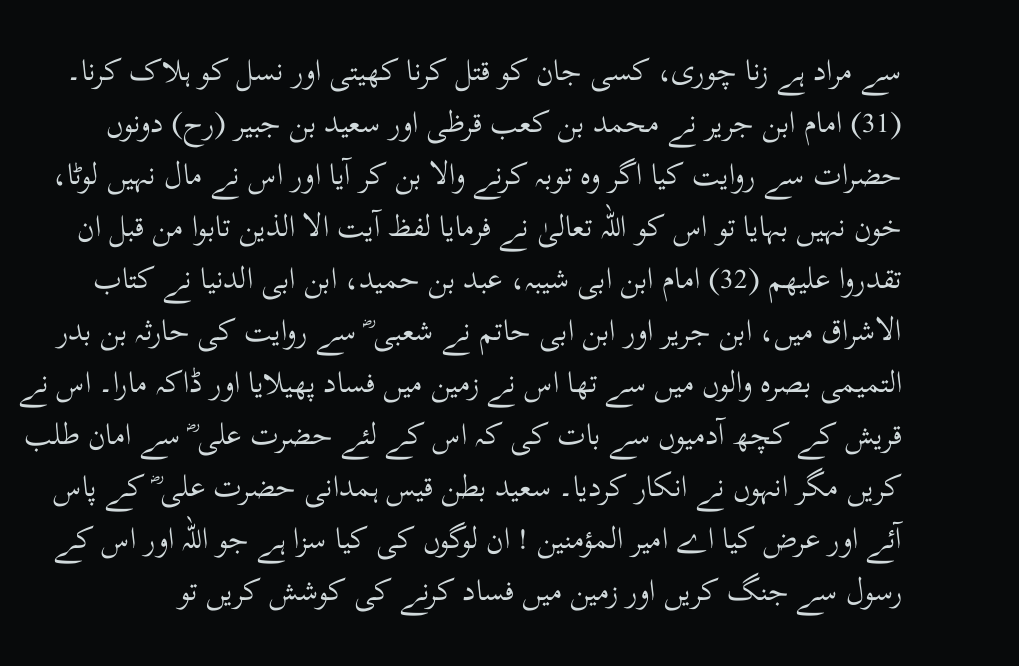سے مراد ہے زنا چوری، کسی جان کو قتل کرنا کھیتی اور نسل کو ہلاک کرنا۔ (31) امام ابن جریر نے محمد بن کعب قرظی اور سعید بن جبیر (رح) دونوں حضرات سے روایت کیا اگر وہ توبہ کرنے والا بن کر آیا اور اس نے مال نہیں لوٹا، خون نہیں بہایا تو اس کو اللہ تعالیٰ نے فرمایا لفظ آیت الا الذین تابوا من قبل ان تقدروا علیھم (32) امام ابن ابی شیبہ، عبد بن حمید، ابن ابی الدنیا نے کتاب الاشراق میں، ابن جریر اور ابن ابی حاتم نے شعبی ؓ سے روایت کی حارثہ بن بدر التمیمی بصرہ والوں میں سے تھا اس نے زمین میں فساد پھیلایا اور ڈاکہ مارا۔ اس نے قریش کے کچھ آدمیوں سے بات کی کہ اس کے لئے حضرت علی ؓ سے امان طلب کریں مگر انہوں نے انکار کردیا۔ سعید بطن قیس ہمدانی حضرت علی ؓ کے پاس آئے اور عرض کیا اے امیر المؤمنین ! ان لوگوں کی کیا سزا ہے جو اللہ اور اس کے رسول سے جنگ کریں اور زمین میں فساد کرنے کی کوشش کریں تو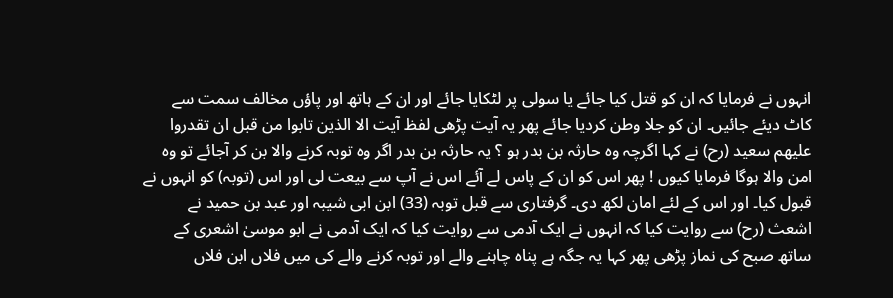انہوں نے فرمایا کہ ان کو قتل کیا جائے یا سولی پر لٹکایا جائے اور ان کے ہاتھ اور پاؤں مخالف سمت سے کاٹ دیئے جائیں۔ ان کو جلا وطن کردیا جائے پھر یہ آیت پڑھی لفظ آیت الا الذین تابوا من قبل ان تقدروا علیھم سعید (رح) نے کہا اگرچہ وہ حارثہ بن بدر ہو ؟ یہ حارثہ بن بدر اگر وہ توبہ کرنے والا بن کر آجائے تو وہ امن والا ہوگا فرمایا کیوں ! پھر اس کو ان کے پاس لے آئے اس نے آپ سے بیعت لی اور اس (توبہ) کو انہوں نے قبول کیا۔ اور اس کے لئے امان لکھ دی۔ گرفتاری سے قبل توبہ (33) ابن ابی شیبہ اور عبد بن حمید نے اشعث (رح) سے روایت کیا کہ انہوں نے ایک آدمی سے روایت کیا کہ ایک آدمی نے ابو موسیٰ اشعری کے ساتھ صبح کی نماز پڑھی پھر کہا یہ جگہ ہے پناہ چاہنے والے اور توبہ کرنے والے کی میں فلاں ابن فلاں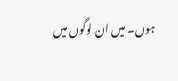ہوں۔ میں ان لوگوں میں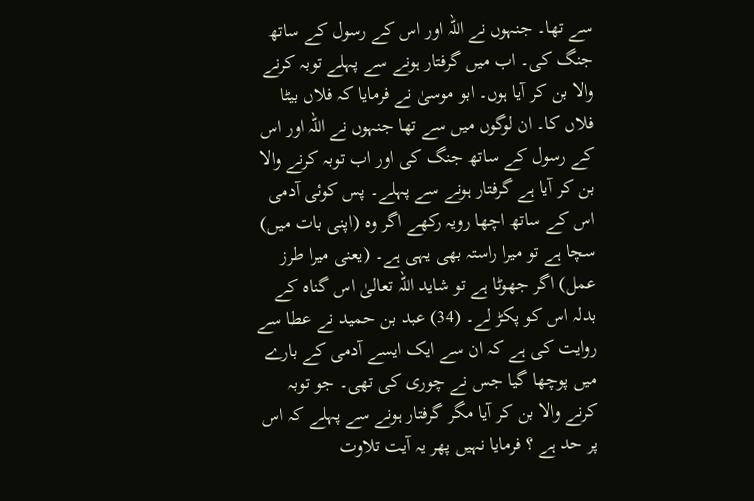سے تھا۔ جنہوں نے اللہ اور اس کے رسول کے ساتھ جنگ کی۔ اب میں گرفتار ہونے سے پہلے توبہ کرنے والا بن کر آیا ہوں۔ ابو موسیٰ نے فرمایا کہ فلاں بیٹا فلاں کا۔ ان لوگوں میں سے تھا جنہوں نے اللہ اور اس کے رسول کے ساتھ جنگ کی اور اب توبہ کرنے والا بن کر آیا ہے گرفتار ہونے سے پہلے۔ پس کوئی آدمی اس کے ساتھ اچھا رویہ رکھے اگر وہ (اپنی بات میں) سچا ہے تو میرا راستہ بھی یہی ہے۔ (یعنی میرا طرز عمل) اگر جھوٹا ہے تو شاید اللہ تعالیٰ اس گناہ کے بدلہ اس کو پکڑ لے۔ (34) عبد بن حمید نے عطا سے روایت کی ہے کہ ان سے ایک ایسے آدمی کے بارے میں پوچھا گیا جس نے چوری کی تھی۔ جو توبہ کرنے والا بن کر آیا مگر گرفتار ہونے سے پہلے کہ اس پر حد ہے ؟ فرمایا نہیں پھر یہ آیت تلاوت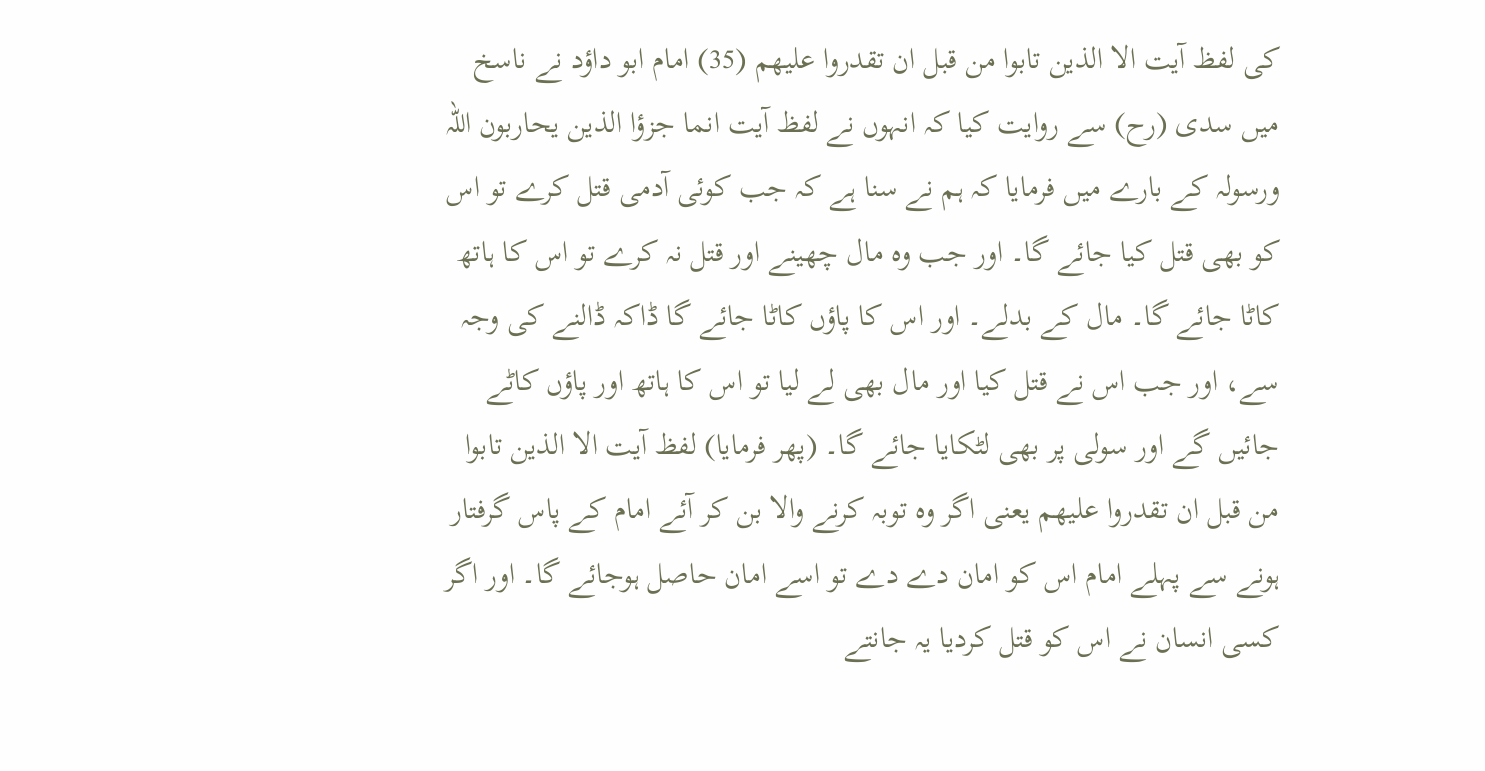کی لفظ آیت الا الذین تابوا من قبل ان تقدروا علیھم (35) امام ابو داؤد نے ناسخ میں سدی (رح) سے روایت کیا کہ انہوں نے لفظ آیت انما جزؤا الذین یحاربون اللہ ورسولہ کے بارے میں فرمایا کہ ہم نے سنا ہے کہ جب کوئی آدمی قتل کرے تو اس کو بھی قتل کیا جائے گا۔ اور جب وہ مال چھینے اور قتل نہ کرے تو اس کا ہاتھ کاٹا جائے گا۔ مال کے بدلے۔ اور اس کا پاؤں کاٹا جائے گا ڈاکہ ڈالنے کی وجہ سے، اور جب اس نے قتل کیا اور مال بھی لے لیا تو اس کا ہاتھ اور پاؤں کاٹے جائیں گے اور سولی پر بھی لٹکایا جائے گا۔ (پھر فرمایا) لفظ آیت الا الذین تابوا من قبل ان تقدروا علیھم یعنی اگر وہ توبہ کرنے والا بن کر آئے امام کے پاس گرفتار ہونے سے پہلے امام اس کو امان دے دے تو اسے امان حاصل ہوجائے گا۔ اور اگر کسی انسان نے اس کو قتل کردیا یہ جانتے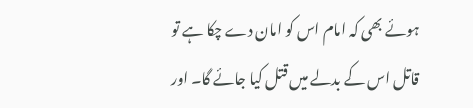ہوئے بھی کہ امام اس کو امان دے چکا ہے تو قاتل اس کے بدلے میں قتل کیا جائے گا۔ اور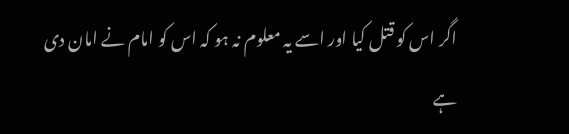اگر اس کو قتل کیا اور اسے یہ معلوم نہ ہو کہ اس کو امام نے امان دی ہے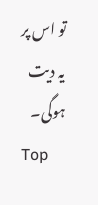تو اس پر یہ دیت ہوگی۔
Top